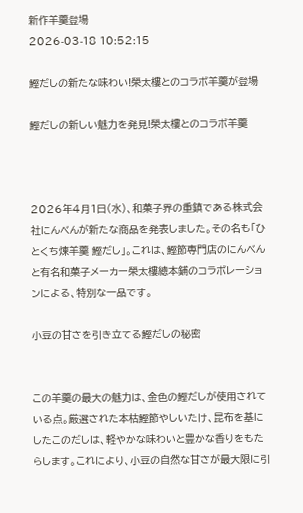新作羊羹登場
2026-03-18 10:52:15

鰹だしの新たな味わい!榮太樓とのコラボ羊羹が登場

鰹だしの新しい魅力を発見!榮太樓とのコラボ羊羹



2026年4月1日(水)、和菓子界の重鎮である株式会社にんべんが新たな商品を発表しました。その名も「ひとくち煉羊羹 鰹だし」。これは、鰹節専門店のにんべんと有名和菓子メーカー榮太樓總本鋪のコラボレーションによる、特別な一品です。

小豆の甘さを引き立てる鰹だしの秘密


この羊羹の最大の魅力は、金色の鰹だしが使用されている点。厳選された本枯鰹節やしいたけ、昆布を基にしたこのだしは、軽やかな味わいと豊かな香りをもたらします。これにより、小豆の自然な甘さが最大限に引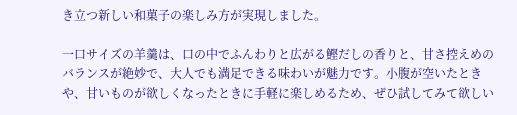き立つ新しい和菓子の楽しみ方が実現しました。

一口サイズの羊羹は、口の中でふんわりと広がる鰹だしの香りと、甘さ控えめのバランスが絶妙で、大人でも満足できる味わいが魅力です。小腹が空いたときや、甘いものが欲しくなったときに手軽に楽しめるため、ぜひ試してみて欲しい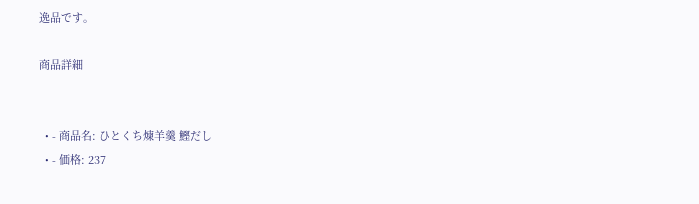逸品です。

商品詳細


  • - 商品名: ひとくち煉羊羹 鰹だし
  • - 価格: 237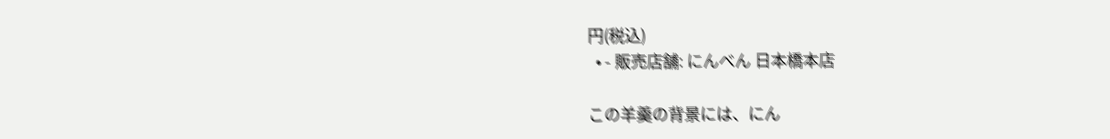円(税込)
  • - 販売店舗: にんべん 日本橋本店

この羊羹の背景には、にん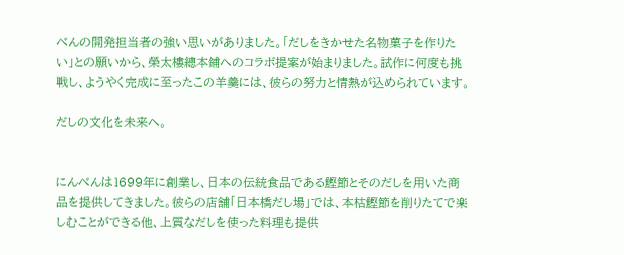べんの開発担当者の強い思いがありました。「だしをきかせた名物菓子を作りたい」との願いから、榮太樓總本鋪へのコラボ提案が始まりました。試作に何度も挑戦し、ようやく完成に至ったこの羊羹には、彼らの努力と情熱が込められています。

だしの文化を未来へ。


にんべんは1699年に創業し、日本の伝統食品である鰹節とそのだしを用いた商品を提供してきました。彼らの店舗「日本橋だし場」では、本枯鰹節を削りたてで楽しむことができる他、上質なだしを使った料理も提供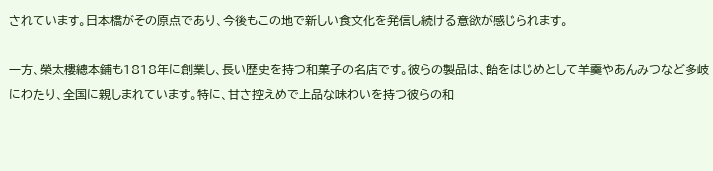されています。日本橋がその原点であり、今後もこの地で新しい食文化を発信し続ける意欲が感じられます。

一方、榮太樓總本鋪も1818年に創業し、長い歴史を持つ和菓子の名店です。彼らの製品は、飴をはじめとして羊羹やあんみつなど多岐にわたり、全国に親しまれています。特に、甘さ控えめで上品な味わいを持つ彼らの和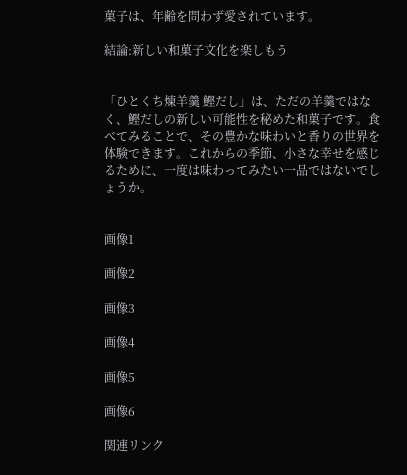菓子は、年齢を問わず愛されています。

結論:新しい和菓子文化を楽しもう


「ひとくち煉羊羹 鰹だし」は、ただの羊羹ではなく、鰹だしの新しい可能性を秘めた和菓子です。食べてみることで、その豊かな味わいと香りの世界を体験できます。これからの季節、小さな幸せを感じるために、一度は味わってみたい一品ではないでしょうか。


画像1

画像2

画像3

画像4

画像5

画像6

関連リンク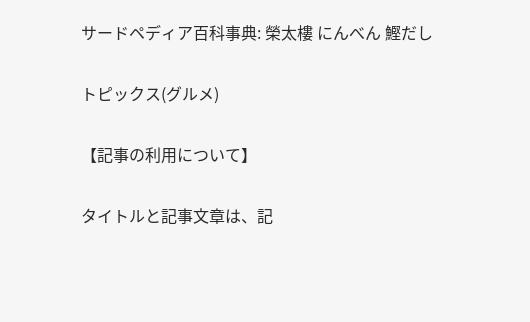サードペディア百科事典: 榮太樓 にんべん 鰹だし

トピックス(グルメ)

【記事の利用について】

タイトルと記事文章は、記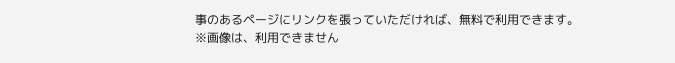事のあるページにリンクを張っていただければ、無料で利用できます。
※画像は、利用できません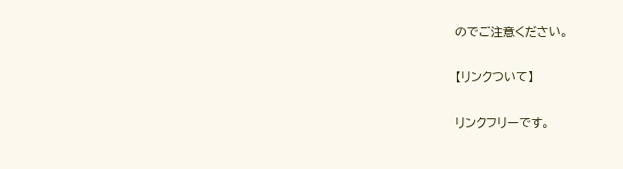のでご注意ください。

【リンクついて】

リンクフリーです。